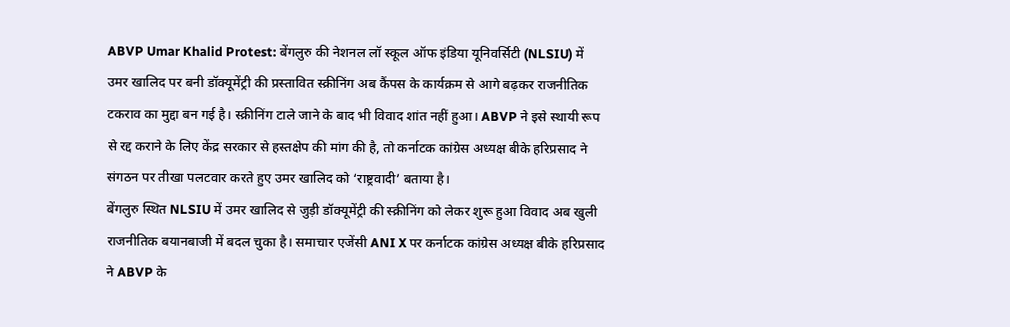ABVP Umar Khalid Protest: बेंगलुरु की नेशनल लॉ स्कूल ऑफ इंडिया यूनिवर्सिटी (NLSIU) में उमर खालिद पर बनी डॉक्यूमेंट्री की प्रस्तावित स्क्रीनिंग अब कैंपस के कार्यक्रम से आगे बढ़कर राजनीतिक टकराव का मुद्दा बन गई है। स्क्रीनिंग टाले जाने के बाद भी विवाद शांत नहीं हुआ। ABVP ने इसे स्थायी रूप से रद्द कराने के लिए केंद्र सरकार से हस्तक्षेप की मांग की है, तो कर्नाटक कांग्रेस अध्यक्ष बीके हरिप्रसाद ने संगठन पर तीखा पलटवार करते हुए उमर खालिद को ‘राष्ट्रवादी’ बताया है।
बेंगलुरु स्थित NLSIU में उमर खालिद से जुड़ी डॉक्यूमेंट्री की स्क्रीनिंग को लेकर शुरू हुआ विवाद अब खुली राजनीतिक बयानबाजी में बदल चुका है। समाचार एजेंसी ANI X पर कर्नाटक कांग्रेस अध्यक्ष बीके हरिप्रसाद ने ABVP के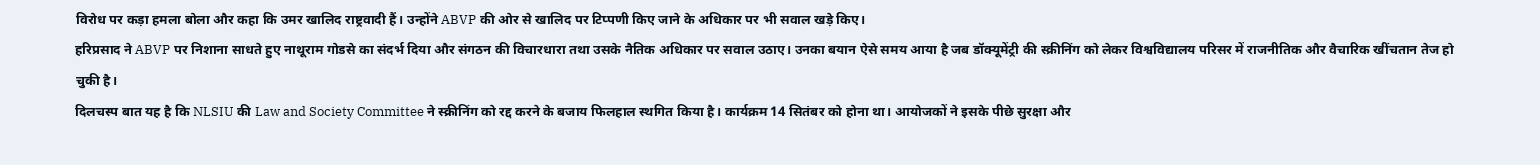विरोध पर कड़ा हमला बोला और कहा कि उमर खालिद राष्ट्रवादी हैं। उन्होंने ABVP की ओर से खालिद पर टिप्पणी किए जाने के अधिकार पर भी सवाल खड़े किए।
हरिप्रसाद ने ABVP पर निशाना साधते हुए नाथूराम गोडसे का संदर्भ दिया और संगठन की विचारधारा तथा उसके नैतिक अधिकार पर सवाल उठाए। उनका बयान ऐसे समय आया है जब डॉक्यूमेंट्री की स्क्रीनिंग को लेकर विश्वविद्यालय परिसर में राजनीतिक और वैचारिक खींचतान तेज हो चुकी है।
दिलचस्प बात यह है कि NLSIU की Law and Society Committee ने स्क्रीनिंग को रद्द करने के बजाय फिलहाल स्थगित किया है। कार्यक्रम 14 सितंबर को होना था। आयोजकों ने इसके पीछे सुरक्षा और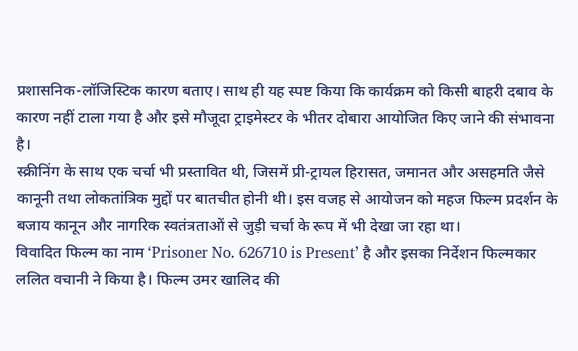प्रशासनिक-लॉजिस्टिक कारण बताए। साथ ही यह स्पष्ट किया कि कार्यक्रम को किसी बाहरी दबाव के कारण नहीं टाला गया है और इसे मौजूदा ट्राइमेस्टर के भीतर दोबारा आयोजित किए जाने की संभावना है।
स्क्रीनिंग के साथ एक चर्चा भी प्रस्तावित थी, जिसमें प्री-ट्रायल हिरासत, जमानत और असहमति जैसे कानूनी तथा लोकतांत्रिक मुद्दों पर बातचीत होनी थी। इस वजह से आयोजन को महज फिल्म प्रदर्शन के बजाय कानून और नागरिक स्वतंत्रताओं से जुड़ी चर्चा के रूप में भी देखा जा रहा था।
विवादित फिल्म का नाम ‘Prisoner No. 626710 is Present’ है और इसका निर्देशन फिल्मकार ललित वचानी ने किया है। फिल्म उमर खालिद की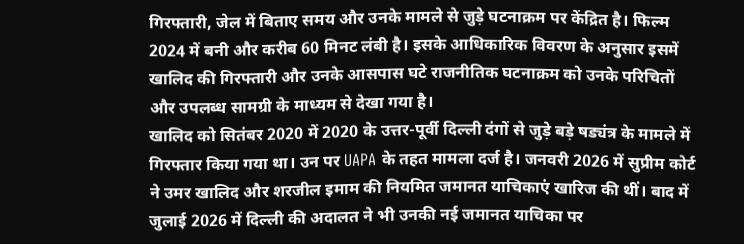गिरफ्तारी, जेल में बिताए समय और उनके मामले से जुड़े घटनाक्रम पर केंद्रित है। फिल्म 2024 में बनी और करीब 60 मिनट लंबी है। इसके आधिकारिक विवरण के अनुसार इसमें खालिद की गिरफ्तारी और उनके आसपास घटे राजनीतिक घटनाक्रम को उनके परिचितों और उपलब्ध सामग्री के माध्यम से देखा गया है।
खालिद को सितंबर 2020 में 2020 के उत्तर-पूर्वी दिल्ली दंगों से जुड़े बड़े षड्यंत्र के मामले में गिरफ्तार किया गया था। उन पर UAPA के तहत मामला दर्ज है। जनवरी 2026 में सुप्रीम कोर्ट ने उमर खालिद और शरजील इमाम की नियमित जमानत याचिकाएं खारिज की थीं। बाद में जुलाई 2026 में दिल्ली की अदालत ने भी उनकी नई जमानत याचिका पर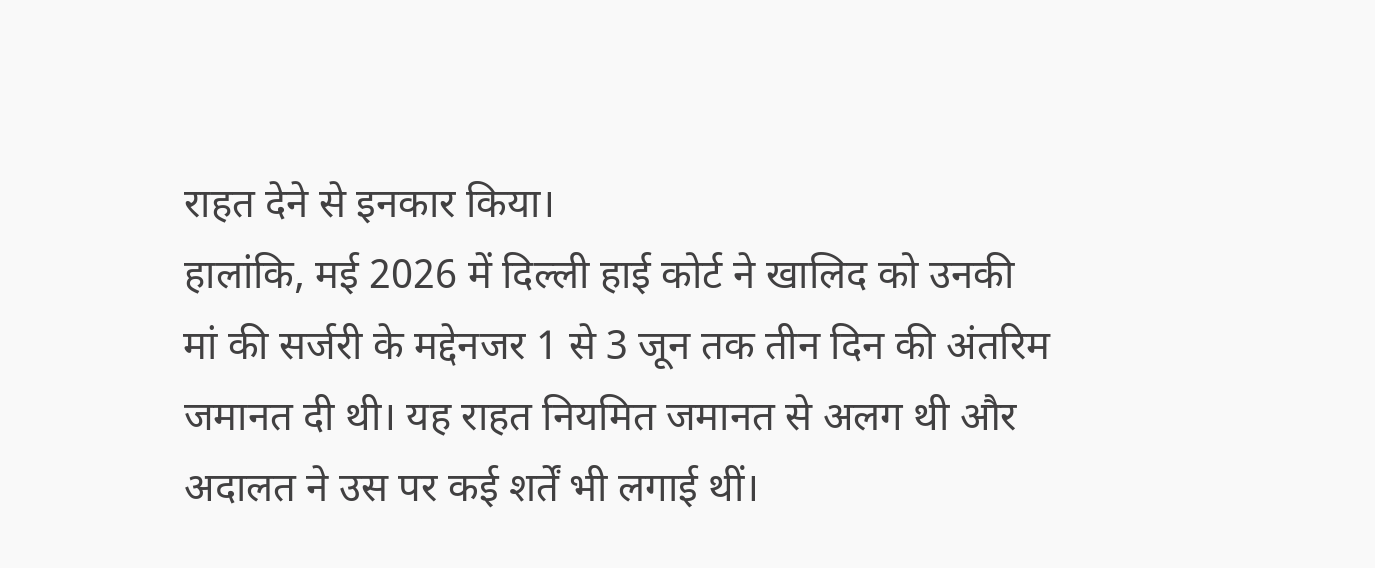राहत देने से इनकार किया।
हालांकि, मई 2026 में दिल्ली हाई कोर्ट ने खालिद को उनकी मां की सर्जरी के मद्देनजर 1 से 3 जून तक तीन दिन की अंतरिम जमानत दी थी। यह राहत नियमित जमानत से अलग थी और अदालत ने उस पर कई शर्तें भी लगाई थीं।